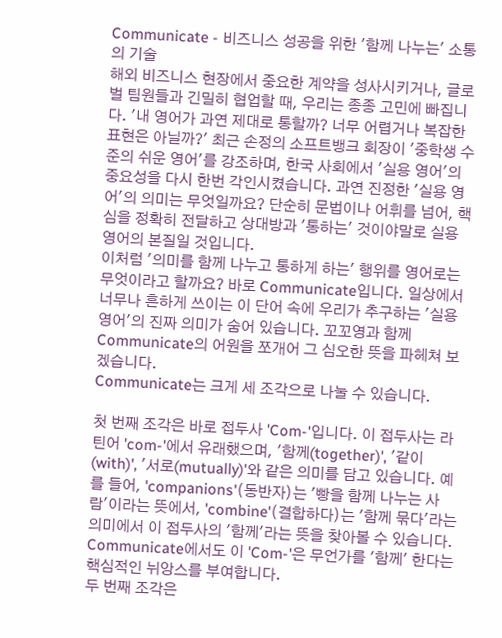Communicate - 비즈니스 성공을 위한 '함께 나누는' 소통의 기술
해외 비즈니스 현장에서 중요한 계약을 성사시키거나, 글로벌 팀원들과 긴밀히 협업할 때, 우리는 종종 고민에 빠집니다. '내 영어가 과연 제대로 통할까? 너무 어렵거나 복잡한 표현은 아닐까?' 최근 손정의 소프트뱅크 회장이 '중학생 수준의 쉬운 영어'를 강조하며, 한국 사회에서 '실용 영어'의 중요성을 다시 한번 각인시켰습니다. 과연 진정한 '실용 영어'의 의미는 무엇일까요? 단순히 문법이나 어휘를 넘어, 핵심을 정확히 전달하고 상대방과 '통하는' 것이야말로 실용 영어의 본질일 것입니다.
이처럼 '의미를 함께 나누고 통하게 하는' 행위를 영어로는 무엇이라고 할까요? 바로 Communicate입니다. 일상에서 너무나 흔하게 쓰이는 이 단어 속에 우리가 추구하는 '실용 영어'의 진짜 의미가 숨어 있습니다. 꼬꼬영과 함께 Communicate의 어원을 쪼개어 그 심오한 뜻을 파헤쳐 보겠습니다.
Communicate는 크게 세 조각으로 나눌 수 있습니다.

첫 번째 조각은 바로 접두사 'Com-'입니다. 이 접두사는 라틴어 'com-'에서 유래했으며, '함께(together)', '같이(with)', '서로(mutually)'와 같은 의미를 담고 있습니다. 예를 들어, 'companions'(동반자)는 '빵을 함께 나누는 사람'이라는 뜻에서, 'combine'(결합하다)는 '함께 묶다'라는 의미에서 이 접두사의 '함께'라는 뜻을 찾아볼 수 있습니다. Communicate에서도 이 'Com-'은 무언가를 '함께' 한다는 핵심적인 뉘앙스를 부여합니다.
두 번째 조각은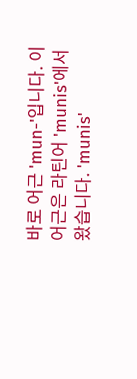바로 어근 'mun-'입니다. 이 어근은 라틴어 'munis'에서 왔습니다. 'munis'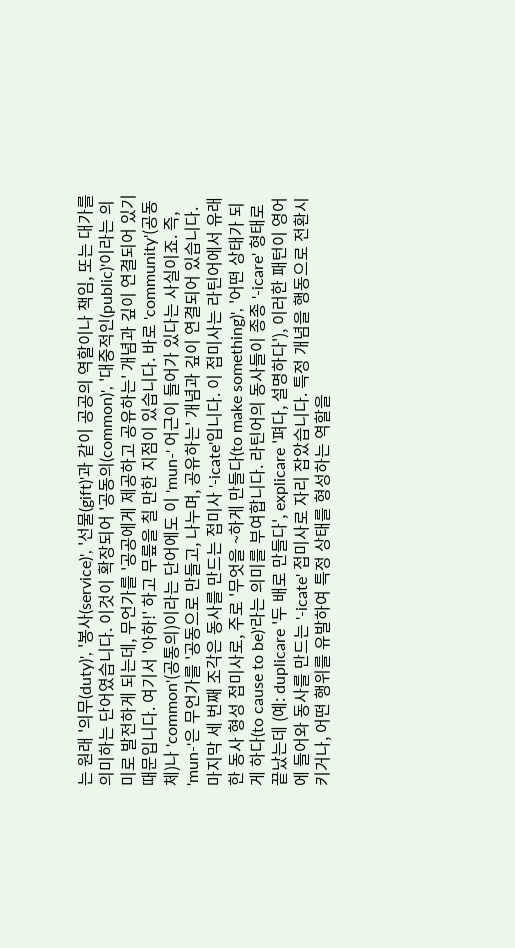는 원래 '의무(duty)', '봉사(service)', '선물(gift)'과 같이 공공의 역할이나 책임, 또는 대가를 의미하는 단어였습니다. 이것이 확장되어 '공동의(common)', '대중적인(public)'이라는 의미로 발전하게 되는데, 무언가를 '공공에게 제공하고 공유하는' 개념과 깊이 연결되어 있기 때문입니다. 여기서 '아하!' 하고 무릎을 칠 만한 지점이 있습니다. 바로 'community'(공동체)나 'common'(공통의)이라는 단어에도 이 'mun-' 어근이 들어가 있다는 사실이죠. 즉, 'mun-'은 무언가를 '공동으로 만들고, 나누며, 공유하는' 개념과 깊이 연결되어 있습니다.
마지막 세 번째 조각은 동사를 만드는 접미사 '-icate'입니다. 이 접미사는 라틴어에서 유래한 동사 형성 접미사로, 주로 '무엇을 ~하게 만들다(to make something)', '어떤 상태가 되게 하다(to cause to be)'라는 의미를 부여합니다. 라틴어의 동사들이 종종 '-icare' 형태로 끝났는데 (예: duplicare '두 배로 만들다', explicare '펴다, 설명하다'), 이러한 패턴이 영어에 들어와 동사를 만드는 '-icate' 접미사로 자리 잡았습니다. 특정 개념을 행동으로 전환시키거나, 어떤 행위를 유발하여 특정 상태를 형성하는 역할을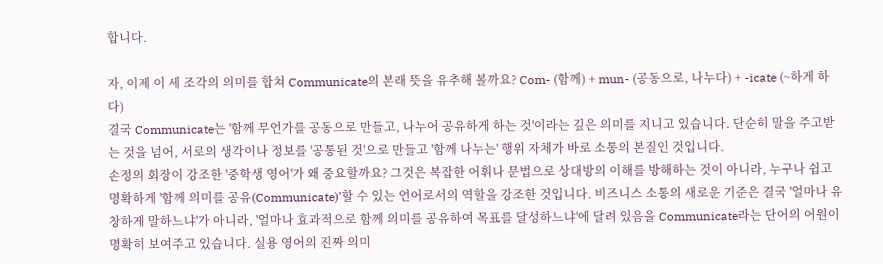합니다.

자, 이제 이 세 조각의 의미를 합쳐 Communicate의 본래 뜻을 유추해 볼까요? Com- (함께) + mun- (공동으로, 나누다) + -icate (~하게 하다)
결국 Communicate는 '함께 무언가를 공동으로 만들고, 나누어 공유하게 하는 것'이라는 깊은 의미를 지니고 있습니다. 단순히 말을 주고받는 것을 넘어, 서로의 생각이나 정보를 '공통된 것'으로 만들고 '함께 나누는' 행위 자체가 바로 소통의 본질인 것입니다.
손정의 회장이 강조한 '중학생 영어'가 왜 중요할까요? 그것은 복잡한 어휘나 문법으로 상대방의 이해를 방해하는 것이 아니라, 누구나 쉽고 명확하게 '함께 의미를 공유(Communicate)'할 수 있는 언어로서의 역할을 강조한 것입니다. 비즈니스 소통의 새로운 기준은 결국 '얼마나 유창하게 말하느냐'가 아니라, '얼마나 효과적으로 함께 의미를 공유하여 목표를 달성하느냐'에 달려 있음을 Communicate라는 단어의 어원이 명확히 보여주고 있습니다. 실용 영어의 진짜 의미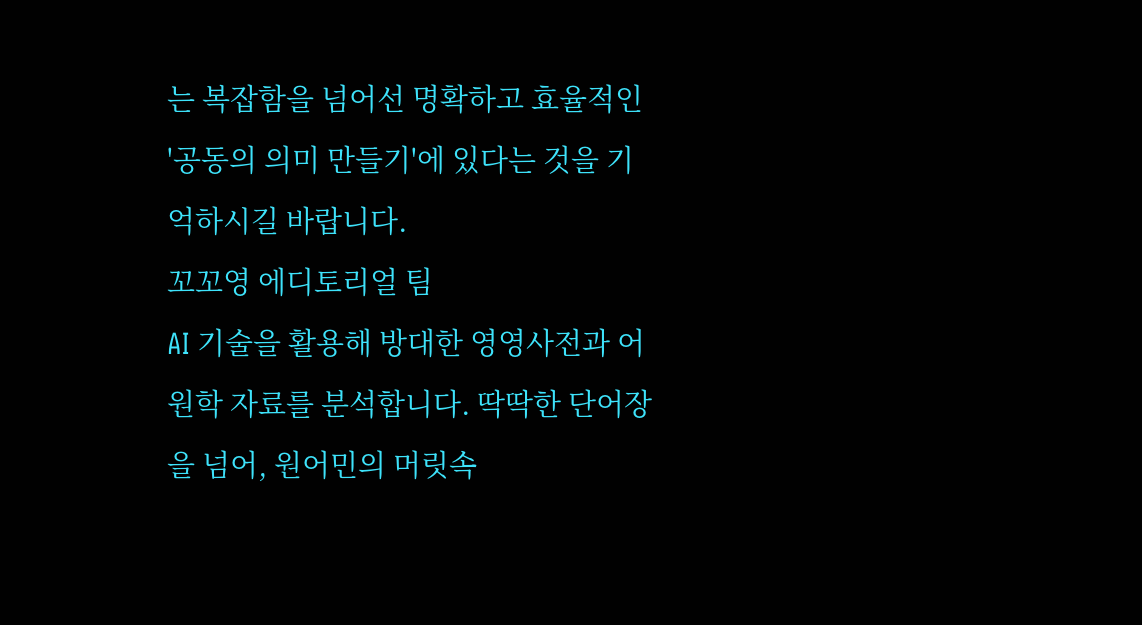는 복잡함을 넘어선 명확하고 효율적인 '공동의 의미 만들기'에 있다는 것을 기억하시길 바랍니다.
꼬꼬영 에디토리얼 팀
AI 기술을 활용해 방대한 영영사전과 어원학 자료를 분석합니다. 딱딱한 단어장을 넘어, 원어민의 머릿속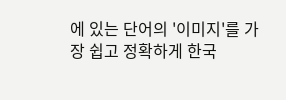에 있는 단어의 '이미지'를 가장 쉽고 정확하게 한국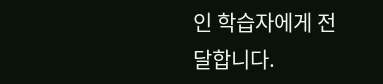인 학습자에게 전달합니다.